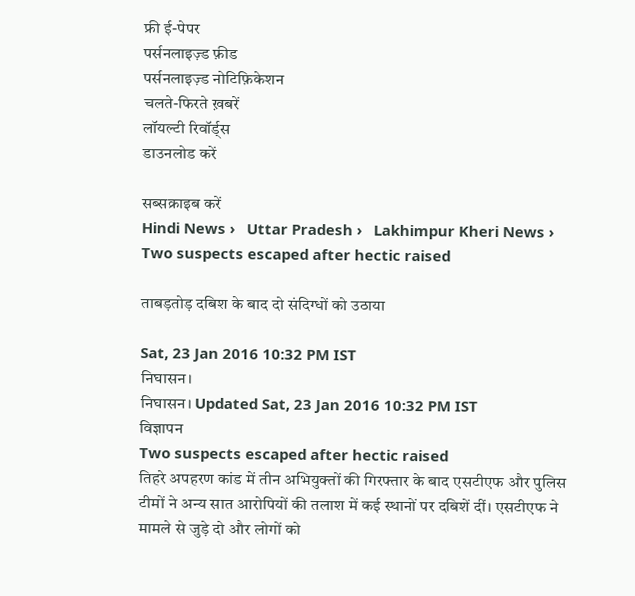फ्री ई-पेपर
पर्सनलाइज़्ड फ़ीड
पर्सनलाइज़्ड नोटिफ़िकेशन
चलते-फिरते ख़बरें
लॉयल्टी रिवॉर्ड्स
डाउनलोड करें

सब्सक्राइब करें
Hindi News ›   Uttar Pradesh ›   Lakhimpur Kheri News ›   Two suspects escaped after hectic raised

ताबड़तोड़ दबिश के बाद दो संदिग्धों को उठाया

Sat, 23 Jan 2016 10:32 PM IST
निघासन।
निघासन। Updated Sat, 23 Jan 2016 10:32 PM IST
विज्ञापन
Two suspects escaped after hectic raised
तिहरे अपहरण कांड में तीन अभियुक्तों की गिरफ्तार के बाद एसटीएफ और पुलिस टीमों ने अन्य सात आरोपियों की तलाश में कई स्थानों पर दबिशें दीं। एसटीएफ ने मामले से जुड़े दो और लोगों को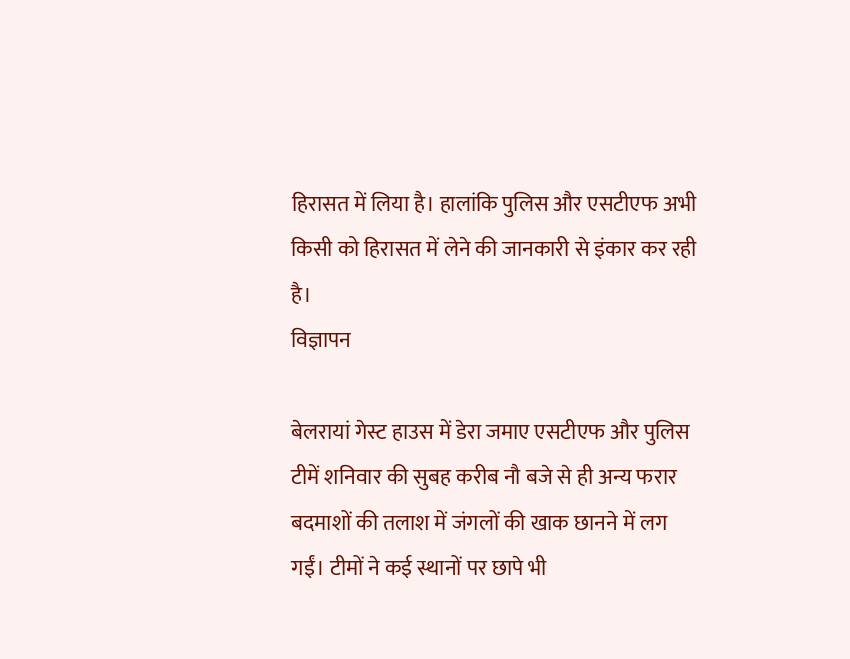हिरासत में लिया है। हालांकि पुलिस और एसटीएफ अभी किसी को हिरासत में लेने की जानकारी से इंकार कर रही है।
विज्ञापन

बेलरायां गेस्ट हाउस में डेरा जमाए एसटीएफ और पुलिस टीमें शनिवार की सुबह करीब नौ बजे से ही अन्य फरार बदमाशों की तलाश में जंगलों की खाक छानने में लग गईं। टीमों ने कई स्थानों पर छापे भी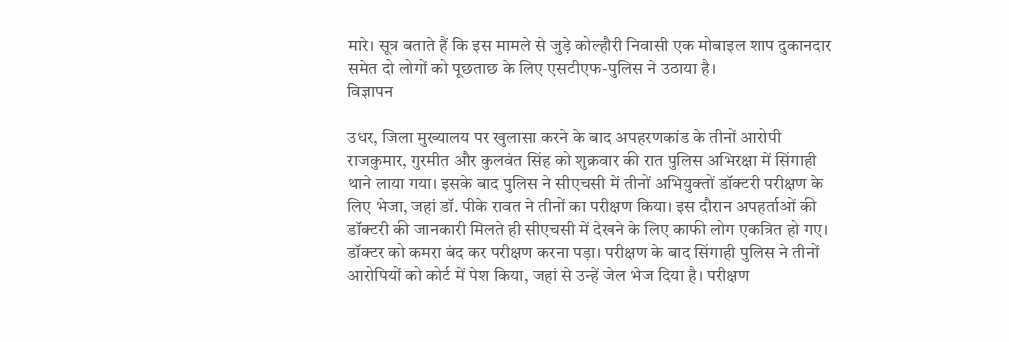मारे। सूत्र बताते हैं कि इस मामले से जुड़े कोल्हौरी निवासी एक मोबाइल शाप दुकानदार समेत दो लोगों को पूछताछ के लिए एसटीएफ-पुलिस ने उठाया है।
विज्ञापन

उधर, जिला मुख्यालय पर खुलासा करने के बाद अपहरणकांड के तीनों आरोपी राजकुमार, गुरमीत और कुलवंत सिंह को शुक्रवार की रात पुलिस अभिरक्षा में सिंगाही थाने लाया गया। इसके बाद पुलिस ने सीएचसी में तीनों अभियुक्तों डॉक्टरी परीक्षण के लिए भेजा, जहां डॉ. पीके रावत ने तीनों का परीक्षण किया। इस दौरान अपहर्ताओं की डॉक्टरी की जानकारी मिलते ही सीएचसी में देखने के लिए काफी लोग एकत्रित हो गए। डॉक्टर को कमरा बंद कर परीक्षण करना पड़ा। परीक्षण के बाद सिंगाही पुलिस ने तीनों आरोपियों को कोर्ट में पेश किया, जहां से उन्हें जेल भेज दिया है। परीक्षण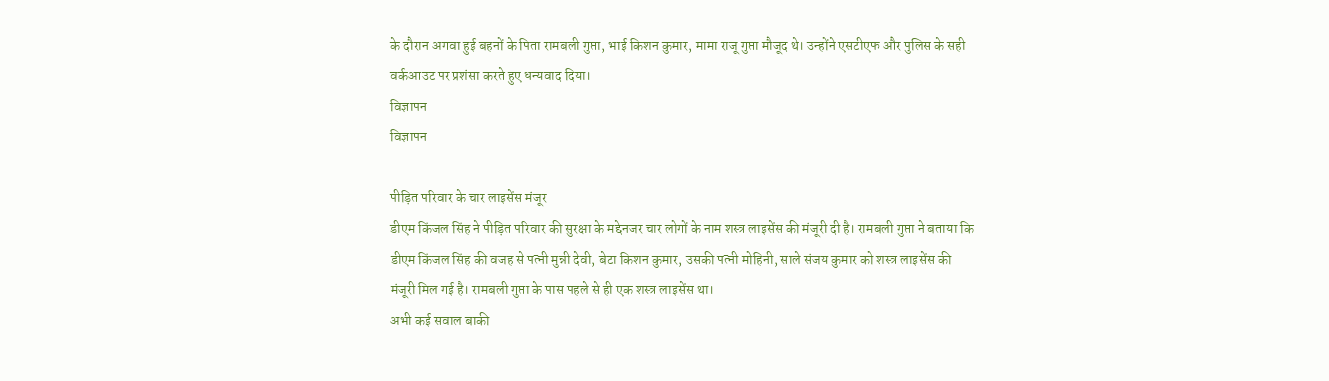के दौरान अगवा हुई बहनों के पिता रामबली गुप्ता, भाई किशन कुमार, मामा राजू गुप्ता मौजूद थे। उन्होंने एसटीएफ और पुलिस के सही वर्कआउट पर प्रशंसा करते हुए धन्यवाद दिया।
विज्ञापन
विज्ञापन

पीड़ित परिवार के चार लाइसेंस मंजूर
डीएम किंजल सिंह ने पीड़ित परिवार की सुरक्षा के मद्देनजर चार लोगों के नाम शस्त्र लाइसेंस की मंजूरी दी है। रामबली गुप्ता ने बताया कि डीएम किंजल सिंह की वजह से पत्नी मुन्नी देवी, बेटा किशन कुमार, उसकी पत्नी मोहिनी, साले संजय कुमार को शस्त्र लाइसेंस की मंजूरी मिल गई है। रामबली गुप्ता के पास पहले से ही एक शस्त्र लाइसेंस था।
अभी कई सवाल बाकी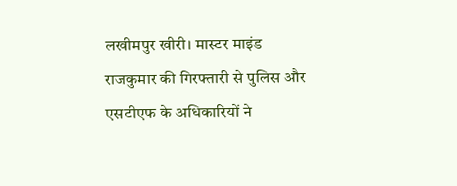लखीमपुर खीरी। मास्टर माइंड राजकुमार की गिरफ्तारी से पुलिस और एसटीएफ के अधिकारियों ने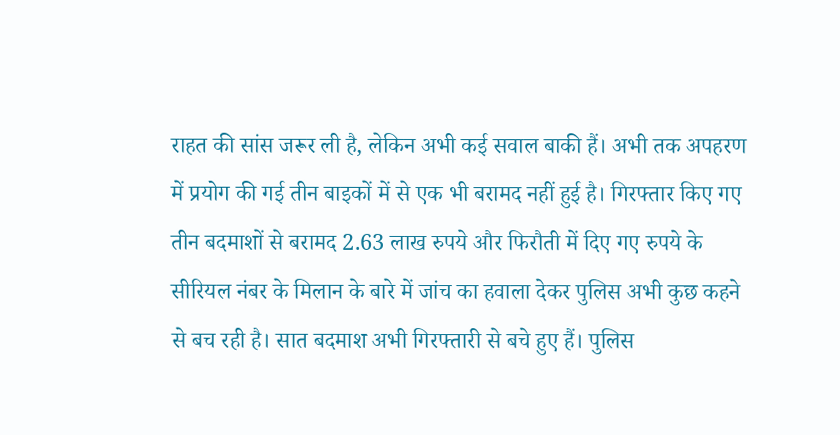राहत की सांस जरूर ली है, लेकिन अभी कई सवाल बाकी हैं। अभी तक अपहरण में प्रयोग की गई तीन बाइकों में से एक भी बरामद नहीं हुई है। गिरफ्तार किए गए तीन बदमाशों से बरामद 2.63 लाख रुपये और फिरौती में दिए गए रुपये के सीरियल नंबर के मिलान के बारे में जांच का हवाला देकर पुलिस अभी कुछ कहने से बच रही है। सात बदमाश अभी गिरफ्तारी से बचे हुए हैं। पुलिस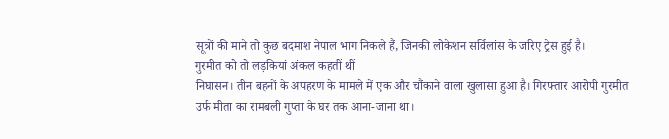सूत्रों की माने तो कुछ बदमाश नेपाल भाग निकले हैं, जिनकी लोकेशन सर्विलांस के जरिए ट्रेस हुई है।
गुरमीत को तो लड़कियां अंकल कहतीं थीं
निघासन। तीन बहनों के अपहरण के मामले में एक और चौंकाने वाला खुलासा हुआ है। गिरफ्तार आरोपी गुरमीत उर्फ मीता का रामबली गुप्ता के घर तक आना-जाना था।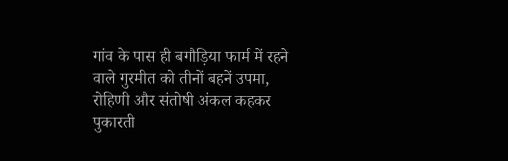गांव के पास ही बगौड़िया फार्म में रहने वाले गुरमीत को तीनों बहनें उपमा, रोहिणी और संतोषी अंकल कहकर पुकारती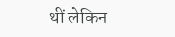थीं लेकिन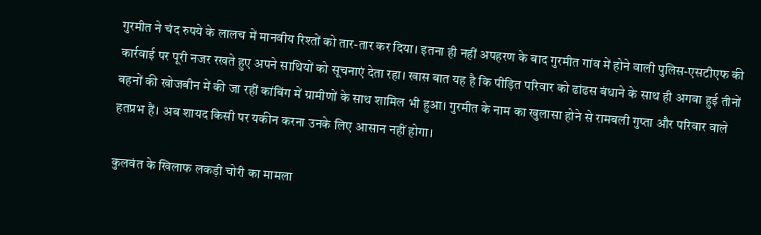गुरमीत ने चंद रुपये के लालच में मानवीय रिश्तों को तार-तार कर दिया। इतना ही नहीं अपहरण के बाद गुरमीत गांव में होने वाली पुलिस-एसटीएफ की कार्रवाई पर पूरी नजर रखते हुए अपने साथियों को सूचनाएं देता रहा। खास बात यह है कि पीड़ित परिवार को ढांढस बंधाने के साथ ही अगवा हुई तीनों बहनों की खोजबीन में की जा रहीं कांबिंग में ग्रामीणों के साथ शामिल भी हुआ। गुरमीत के नाम का खुलासा होने से रामबली गुप्ता और परिवार वाले हतप्रभ हैं। अब शायद किसी पर यकीन करना उनके लिए आसान नहीं होगा।

कुलवंत के खिलाफ लकड़ी चोरी का मामला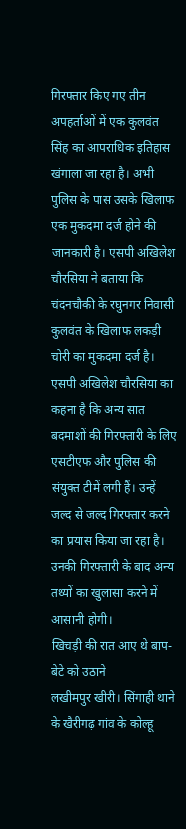गिरफ्तार किए गए तीन अपहर्ताओं में एक कुलवंत सिंह का आपराधिक इतिहास खंगाला जा रहा है। अभी पुलिस के पास उसके खिलाफ एक मुकदमा दर्ज होने की जानकारी है। एसपी अखिलेश चौरसिया ने बताया कि चंदनचौकी के रघुनगर निवासी कुलवंत के खिलाफ लकड़ी चोरी का मुकदमा दर्ज है। एसपी अखिलेश चौरसिया का कहना है कि अन्य सात बदमाशों की गिरफ्तारी के लिए एसटीएफ और पुलिस की संयुक्त टीमें लगी हैं। उन्हें जल्द से जल्द गिरफ्तार करने का प्रयास किया जा रहा है। उनकी गिरफ्तारी के बाद अन्य तथ्यों का खुलासा करने में आसानी होगी।
खिचड़ी की रात आए थे बाप-बेटे को उठाने
लखीमपुर खीरी। सिंगाही थाने के खैरीगढ़ गांव के कोल्हू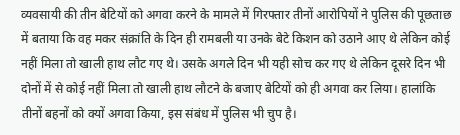व्यवसायी की तीन बेटियों को अगवा करने के मामले में गिरफ्तार तीनों आरोपियों ने पुलिस की पूछताछ में बताया कि वह मकर संक्रांति के दिन ही रामबली या उनके बेटे किशन को उठाने आए थे लेकिन कोई नहीं मिला तो खाली हाथ लौट गए थे। उसके अगले दिन भी यही सोच कर गए थे लेकिन दूसरे दिन भी दोनों में से कोई नहीं मिला तो खाली हाथ लौटने के बजाए बेटियों को ही अगवा कर लिया। हालांकि तीनों बहनों को क्यों अगवा किया, इस संबंध में पुलिस भी चुप है।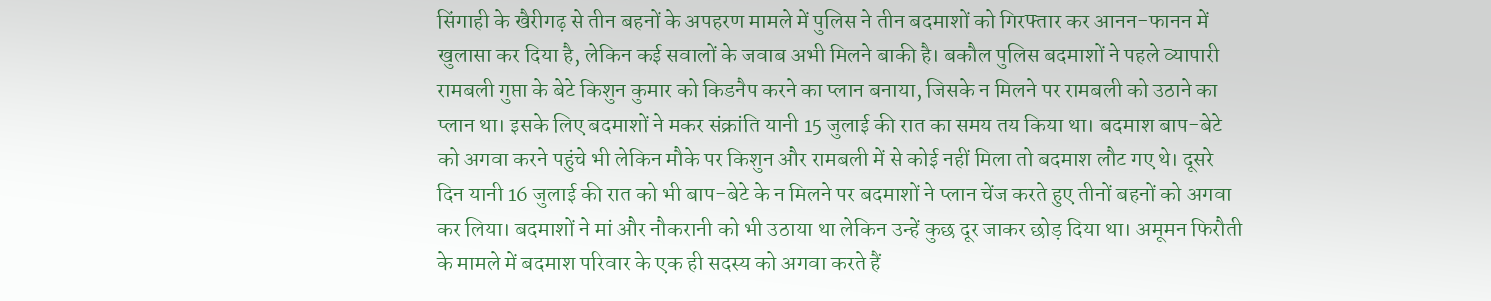सिंगाही के खैरीगढ़ से तीन बहनों के अपहरण मामले में पुलिस ने तीन बदमाशों को गिरफ्तार कर आनन-फानन में खुलासा कर दिया है, लेकिन कई सवालों के जवाब अभी मिलने बाकी है। बकौल पुलिस बदमाशों ने पहले व्यापारी रामबली गुप्ता के बेटे किशुन कुमार को किडनैप करने का प्लान बनाया, जिसके न मिलने पर रामबली को उठाने का प्लान था। इसके लिए बदमाशों ने मकर संक्रांति यानी 15 जुलाई की रात का समय तय किया था। बदमाश बाप-बेटे को अगवा करने पहुंचे भी लेकिन मौके पर किशुन और रामबली में से कोई नहीं मिला तो बदमाश लौट गए थे। दूसरे दिन यानी 16 जुलाई की रात को भी बाप-बेटे के न मिलने पर बदमाशों ने प्लान चेंज करते हुए तीनों बहनों को अगवा कर लिया। बदमाशों ने मां और नौकरानी को भी उठाया था लेकिन उन्हें कुछ दूर जाकर छोड़ दिया था। अमूमन फिरौती के मामले में बदमाश परिवार के एक ही सदस्य को अगवा करते हैं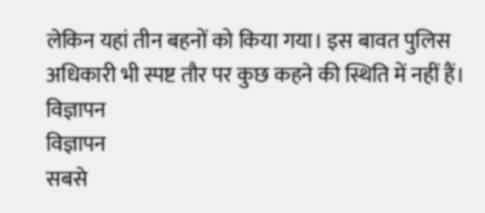लेकिन यहां तीन बहनों को किया गया। इस बावत पुलिस अधिकारी भी स्पष्ट तौर पर कुछ कहने की स्थिति में नहीं हैं।
विज्ञापन
विज्ञापन
सबसे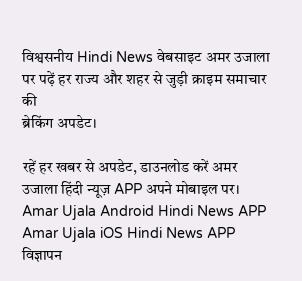विश्वसनीय Hindi News वेबसाइट अमर उजाला पर पढ़ें हर राज्य और शहर से जुड़ी क्राइम समाचार की
ब्रेकिंग अपडेट।

रहें हर खबर से अपडेट, डाउनलोड करें अमर उजाला हिंदी न्यूज़ APP अपने मोबाइल पर।
Amar Ujala Android Hindi News APP Amar Ujala iOS Hindi News APP
विज्ञापन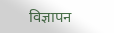विज्ञापन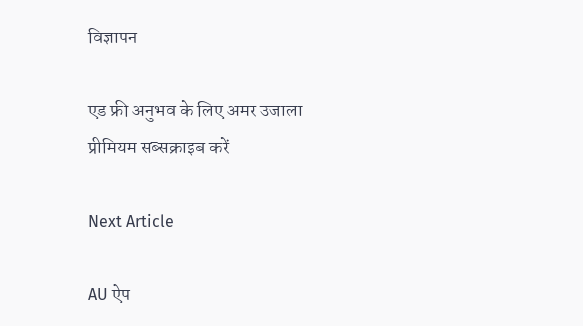विज्ञापन

एड फ्री अनुभव के लिए अमर उजाला प्रीमियम सब्सक्राइब करें

Next Article

AU ऐप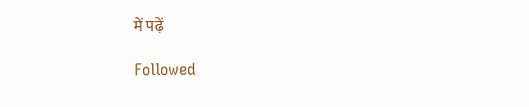में पढ़ें

Followed